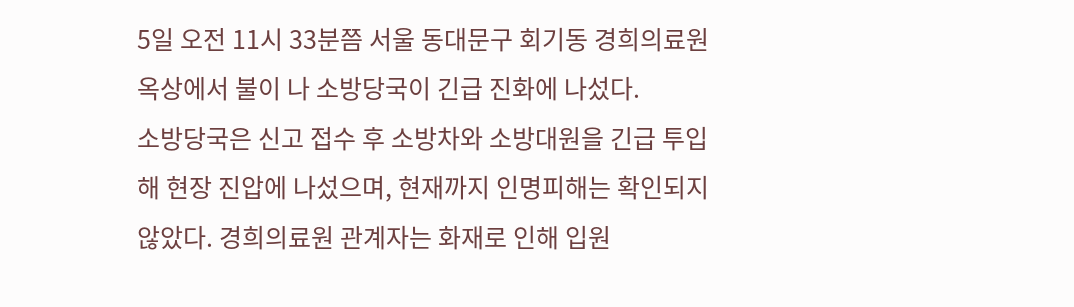5일 오전 11시 33분쯤 서울 동대문구 회기동 경희의료원 옥상에서 불이 나 소방당국이 긴급 진화에 나섰다.
소방당국은 신고 접수 후 소방차와 소방대원을 긴급 투입해 현장 진압에 나섰으며, 현재까지 인명피해는 확인되지 않았다. 경희의료원 관계자는 화재로 인해 입원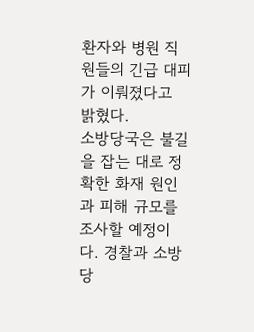환자와 병원 직원들의 긴급 대피가 이뤄졌다고 밝혔다.
소방당국은 불길을 잡는 대로 정확한 화재 원인과 피해 규모를 조사할 예정이다. 경찰과 소방당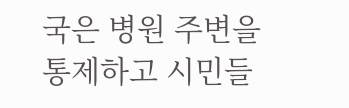국은 병원 주변을 통제하고 시민들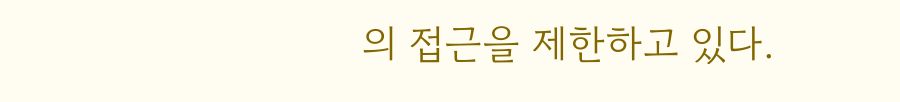의 접근을 제한하고 있다.